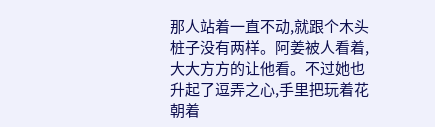那人站着一直不动,就跟个木头桩子没有两样。阿姜被人看着,大大方方的让他看。不过她也升起了逗弄之心,手里把玩着花朝着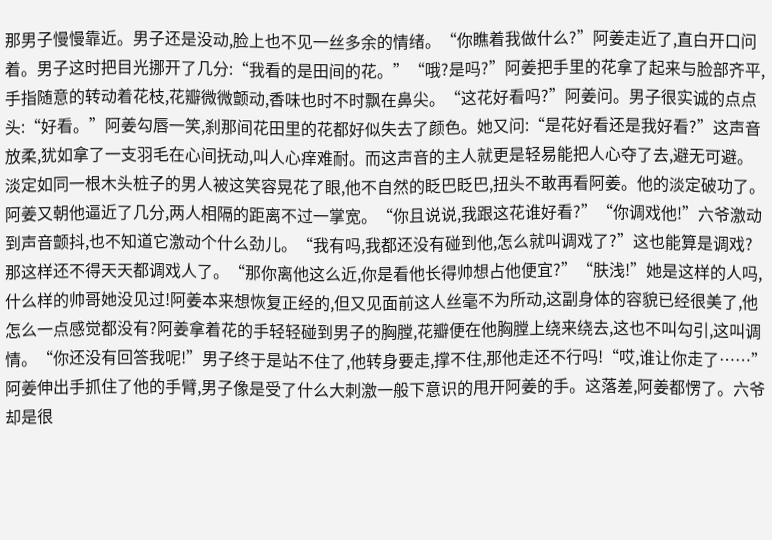那男子慢慢靠近。男子还是没动,脸上也不见一丝多余的情绪。“你瞧着我做什么?”阿姜走近了,直白开口问着。男子这时把目光挪开了几分:“我看的是田间的花。”“哦?是吗?”阿姜把手里的花拿了起来与脸部齐平,手指随意的转动着花枝,花瓣微微颤动,香味也时不时飘在鼻尖。“这花好看吗?”阿姜问。男子很实诚的点点头:“好看。”阿姜勾唇一笑,刹那间花田里的花都好似失去了颜色。她又问:“是花好看还是我好看?”这声音放柔,犹如拿了一支羽毛在心间抚动,叫人心痒难耐。而这声音的主人就更是轻易能把人心夺了去,避无可避。淡定如同一根木头桩子的男人被这笑容晃花了眼,他不自然的眨巴眨巴,扭头不敢再看阿姜。他的淡定破功了。阿姜又朝他逼近了几分,两人相隔的距离不过一掌宽。“你且说说,我跟这花谁好看?”“你调戏他!”六爷激动到声音颤抖,也不知道它激动个什么劲儿。“我有吗,我都还没有碰到他,怎么就叫调戏了?”这也能算是调戏?那这样还不得天天都调戏人了。“那你离他这么近,你是看他长得帅想占他便宜?”“肤浅!”她是这样的人吗,什么样的帅哥她没见过!阿姜本来想恢复正经的,但又见面前这人丝毫不为所动,这副身体的容貌已经很美了,他怎么一点感觉都没有?阿姜拿着花的手轻轻碰到男子的胸膛,花瓣便在他胸膛上绕来绕去,这也不叫勾引,这叫调情。“你还没有回答我呢!”男子终于是站不住了,他转身要走,撑不住,那他走还不行吗!“哎,谁让你走了……”阿姜伸出手抓住了他的手臂,男子像是受了什么大刺激一般下意识的甩开阿姜的手。这落差,阿姜都愣了。六爷却是很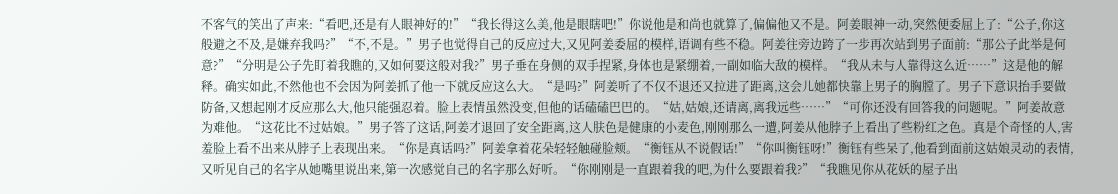不客气的笑出了声来:“看吧,还是有人眼神好的!”“我长得这么美,他是眼瞎吧!”你说他是和尚也就算了,偏偏他又不是。阿姜眼神一动,突然便委屈上了:“公子,你这般避之不及,是嫌弃我吗?”“不,不是。”男子也觉得自己的反应过大,又见阿姜委屈的模样,语调有些不稳。阿姜往旁边跨了一步再次站到男子面前:“那公子此举是何意?”“分明是公子先盯着我瞧的,又如何要这般对我?”男子垂在身侧的双手捏紧,身体也是紧绷着,一副如临大敌的模样。“我从未与人靠得这么近……”这是他的解释。确实如此,不然他也不会因为阿姜抓了他一下就反应这么大。“是吗?”阿姜听了不仅不退还又拉进了距离,这会儿她都快靠上男子的胸膛了。男子下意识抬手要做防备,又想起刚才反应那么大,他只能强忍着。脸上表情虽然没变,但他的话磕磕巴巴的。“姑,姑娘,还请离,离我远些……”“可你还没有回答我的问题呢。”阿姜故意为难他。“这花比不过姑娘。”男子答了这话,阿姜才退回了安全距离,这人肤色是健康的小麦色,刚刚那么一遭,阿姜从他脖子上看出了些粉红之色。真是个奇怪的人,害羞脸上看不出来从脖子上表现出来。“你是真话吗?”阿姜拿着花朵轻轻触碰脸颊。“衡钰从不说假话!”“你叫衡钰呀!”衡钰有些呆了,他看到面前这姑娘灵动的表情,又听见自己的名字从她嘴里说出来,第一次感觉自己的名字那么好听。“你刚刚是一直跟着我的吧,为什么要跟着我?”“我瞧见你从花妖的屋子出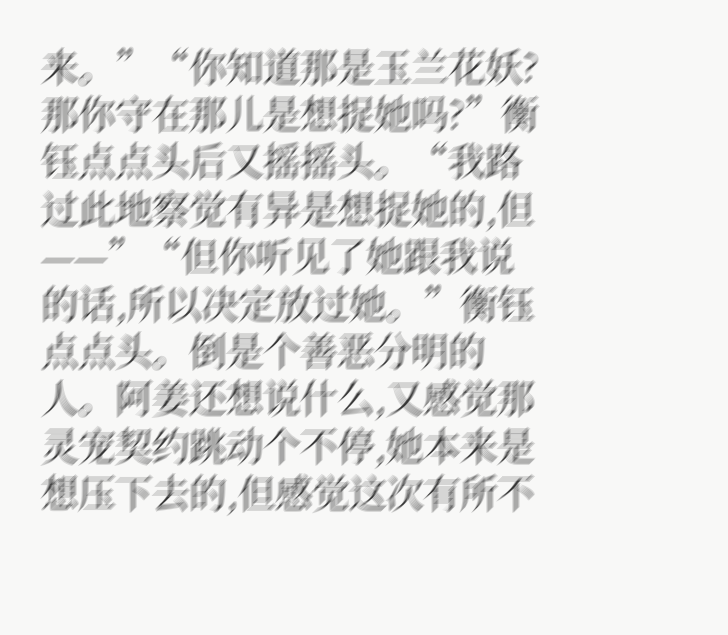来。”“你知道那是玉兰花妖?那你守在那儿是想捉她吗?”衡钰点点头后又摇摇头。“我路过此地察觉有异是想捉她的,但——”“但你听见了她跟我说的话,所以决定放过她。”衡钰点点头。倒是个善恶分明的人。阿姜还想说什么,又感觉那灵宠契约跳动个不停,她本来是想压下去的,但感觉这次有所不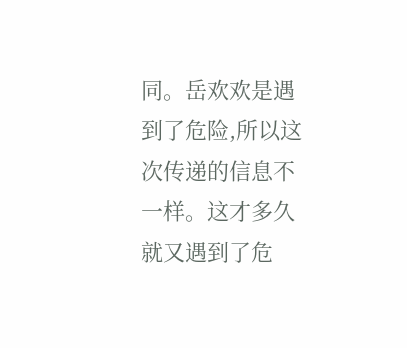同。岳欢欢是遇到了危险,所以这次传递的信息不一样。这才多久就又遇到了危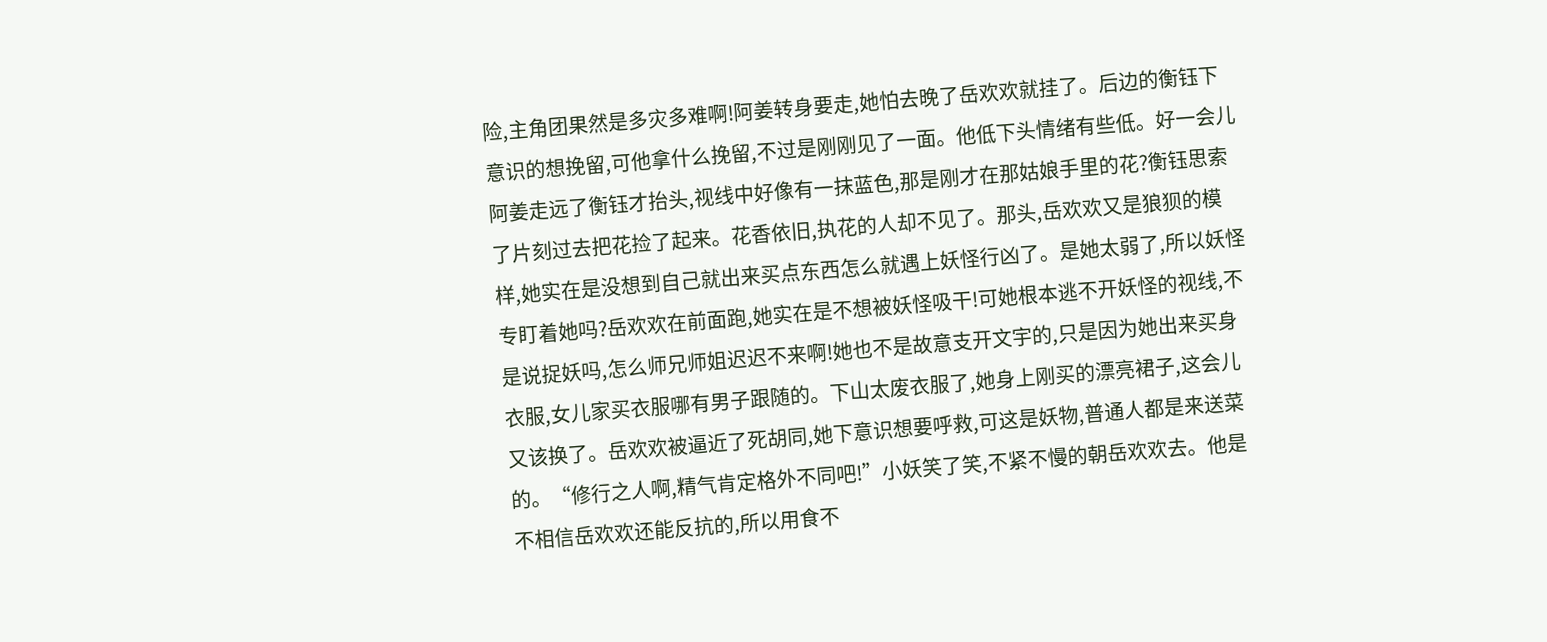险,主角团果然是多灾多难啊!阿姜转身要走,她怕去晚了岳欢欢就挂了。后边的衡钰下意识的想挽留,可他拿什么挽留,不过是刚刚见了一面。他低下头情绪有些低。好一会儿阿姜走远了衡钰才抬头,视线中好像有一抹蓝色,那是刚才在那姑娘手里的花?衡钰思索了片刻过去把花捡了起来。花香依旧,执花的人却不见了。那头,岳欢欢又是狼狈的模样,她实在是没想到自己就出来买点东西怎么就遇上妖怪行凶了。是她太弱了,所以妖怪专盯着她吗?岳欢欢在前面跑,她实在是不想被妖怪吸干!可她根本逃不开妖怪的视线,不是说捉妖吗,怎么师兄师姐迟迟不来啊!她也不是故意支开文宇的,只是因为她出来买身衣服,女儿家买衣服哪有男子跟随的。下山太废衣服了,她身上刚买的漂亮裙子,这会儿又该换了。岳欢欢被逼近了死胡同,她下意识想要呼救,可这是妖物,普通人都是来送菜的。“修行之人啊,精气肯定格外不同吧!”小妖笑了笑,不紧不慢的朝岳欢欢去。他是不相信岳欢欢还能反抗的,所以用食不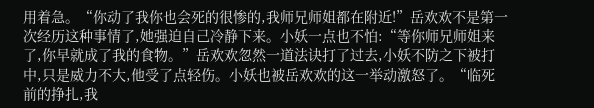用着急。“你动了我你也会死的很惨的,我师兄师姐都在附近!”岳欢欢不是第一次经历这种事情了,她强迫自己冷静下来。小妖一点也不怕:“等你师兄师姐来了,你早就成了我的食物。”岳欢欢忽然一道法诀打了过去,小妖不防之下被打中,只是威力不大,他受了点轻伤。小妖也被岳欢欢的这一举动激怒了。“临死前的挣扎,我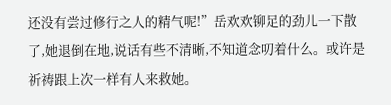还没有尝过修行之人的精气呢!”岳欢欢铆足的劲儿一下散了,她退倒在地,说话有些不清晰,不知道念叨着什么。或许是祈祷跟上次一样有人来救她。